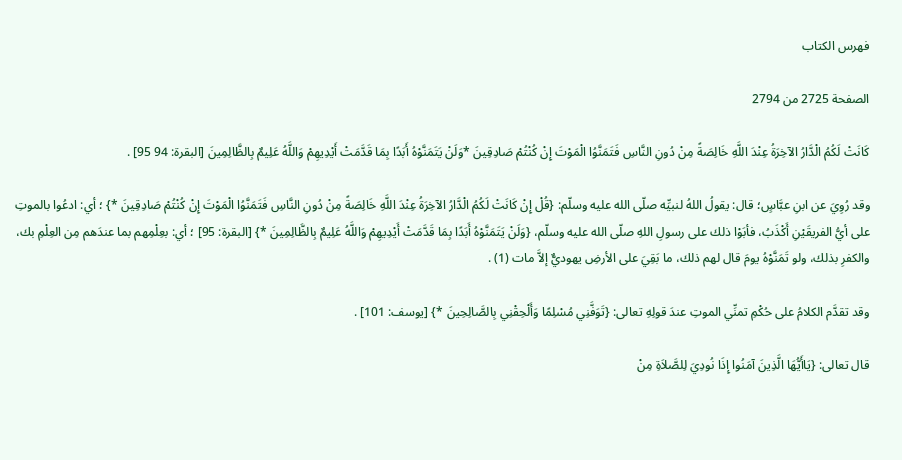فهرس الكتاب

الصفحة 2725 من 2794

كَانَتْ لَكُمُ الْدَّارُ الآخِرَةُ عِنْدَ اللَّهِ خَالِصَةً مِنْ دُونِ النَّاسِ فَتَمَنَّوُا الْمَوْتَ إِنْ كُنْتُمْ صَادِقِينَ *وَلَنْ يَتَمَنَّوْهُ أَبَدًا بِمَا قَدَّمَتْ أَيْدِيهِمْ وَاللَّهُ عَلِيمٌ بِالظَّالِمِينَ [البقرة: 94 95] .

وقد رُوِيَ عن ابنِ عبَّاسٍ؛ قال: يقولُ اللهُ لنبيِّه صلّى الله عليه وسلّم: {قُلْ إِنْ كَانَتْ لَكُمُ الْدَّارُ الآخِرَةُ عِنْدَ اللَّهِ خَالِصَةً مِنْ دُونِ النَّاسِ فَتَمَنَّوُا الْمَوْتَ إِنْ كُنْتُمْ صَادِقِينَ *} ؛ أي: ادعُوا بالموتِ على أيُّ الفريقَيْنِ أَكْذَبُ، فأبَوْا ذلك على رسولِ اللهِ صلّى الله عليه وسلّم، {وَلَنْ يَتَمَنَّوْهُ أَبَدًا بِمَا قَدَّمَتْ أَيْدِيهِمْ وَاللَّهُ عَلِيمٌ بِالظَّالِمِينَ *} [البقرة: 95] ؛ أي: بعِلْمِهم بما عندَهم مِن العِلْمِ بك، والكفرِ بذلك، ولو تَمَنَّوْهُ يومَ قال لهم ذلك، ما بَقِيَ على الأرضِ يهوديٌّ إلاَّ مات (1) .

وقد تقدَّم الكلامُ على حُكْمِ تمنِّي الموتِ عندَ قولِهِ تعالى: {تَوَفَّنِي مُسْلِمًا وَأَلْحِقْنِي بِالصَّالِحِينَ *} [يوسف: 101] .

قال تعالى: {يَاأَيُّهَا الَّذِينَ آمَنُوا إِذَا نُودِيَ لِلصَّلاَةِ مِنْ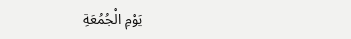يَوْمِ الْجُمُعَةِ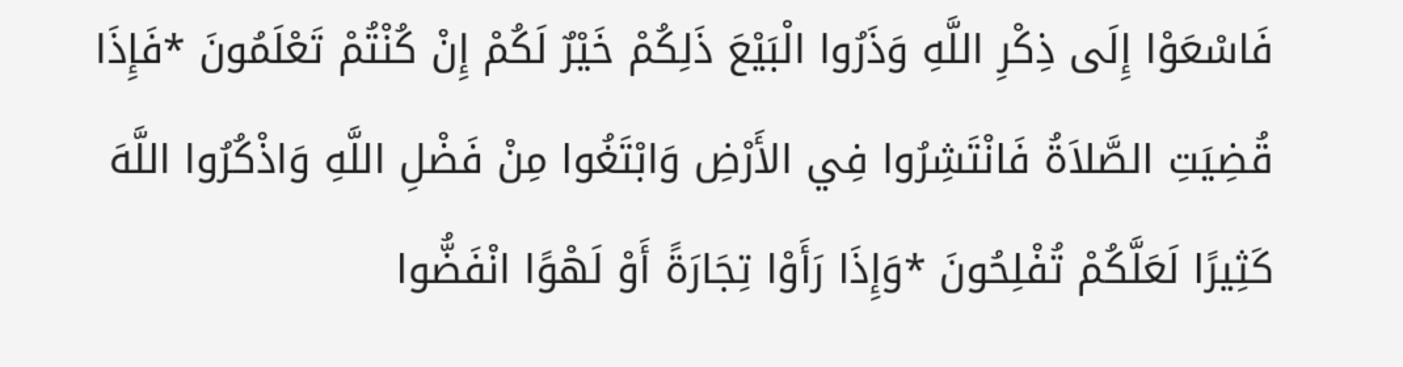فَاسْعَوْا إِلَى ذِكْرِ اللَّهِ وَذَرُوا الْبَيْعَ ذَلِكُمْ خَيْرٌ لَكُمْ إِنْ كُنْتُمْ تَعْلَمُونَ *فَإِذَا قُضِيَتِ الصَّلاَةُ فَانْتَشِرُوا فِي الأَرْضِ وَابْتَغُوا مِنْ فَضْلِ اللَّهِ وَاذْكُرُوا اللَّهَ كَثِيرًا لَعَلَّكُمْ تُفْلِحُونَ *وَإِذَا رَأَوْا تِجَارَةً أَوْ لَهْوًا انْفَضُّوا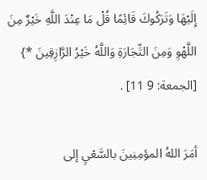إِلَيْهَا وَتَرَكُوكَ قَائِمًا قُلْ مَا عِنْدَ اللَّهِ خَيْرٌ مِنَ اللَّهْوِ وَمِنَ التِّجَارَةِ وَاللَّهُ خَيْرُ الرَّازِقِينَ *} [الجمعة: 9 11] .

أمَرَ اللهُ المؤمِنِينَ بالسَّعْيِ إلى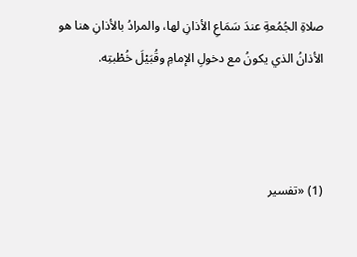صلاةِ الجُمُعةِ عندَ سَمَاعِ الأذانِ لها، والمرادُ بالأذانِ هنا هو الأذانُ الذي يكونُ مع دخولِ الإمامِ وقُبَيْلَ خُطْبتِه.



(1) «تفسير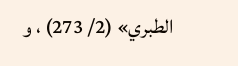الطبري» (2/ 273) ، و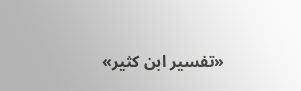«تفسير ابن كثير»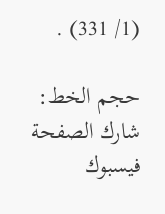(1/ 331) .

حجم الخط:
شارك الصفحة
فيسبوك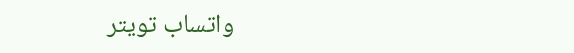واتساب تويتر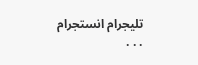تليجرام انستجرام
. . .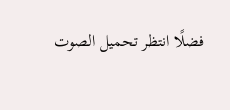فضلًا انتظر تحميل الصوت